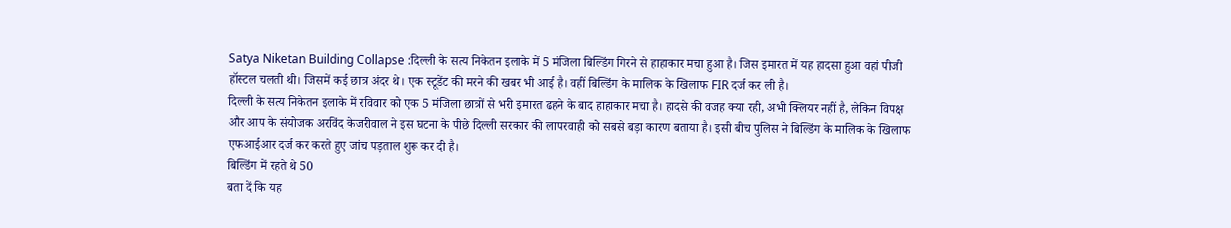Satya Niketan Building Collapse :दिल्ली के सत्य निकेतन इलाके में 5 मंजिला बिल्डिंग गिरने से हाहाकार मचा हुआ है। जिस इमारत में यह हादसा हुआ वहां पीजी हॉस्टल चलती थी। जिसमें कई छात्र अंदर थे। एक स्टूडेंट की मरने की खबर भी आई है। वहीं बिल्डिंग के मालिक के खिलाफ FIR दर्ज कर ली है।
दिल्ली के सत्य निकेतन इलाके में रविवार को एक 5 मंजिला छात्रों से भरी इमारत ढहने के बाद हाहाकार मचा है। हादसे की वजह क्या रही, अभी क्लियर नहीं है, लेकिन विपक्ष और आप के संयोजक अरविंद केजरीवाल ने इस घटना के पीछे दिल्ली सरकार की लापरवाही को सबसे बड़ा कारण बताया है। इसी बीच पुलिस ने बिल्डिंग के मालिक के खिलाफ एफआईआर दर्ज कर करते हुए जांच पड़ताल शुरू कर दी है।
बिल्डिंग में रहते थे 50
बता दें कि यह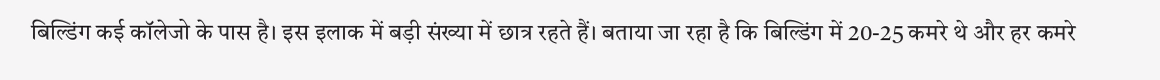बिल्डिंग कई कॉलेजो के पास है। इस इलाक में बड़ी संख्या में छात्र रहते हैं। बताया जा रहा है कि बिल्डिंग में 20-25 कमरे थे और हर कमरे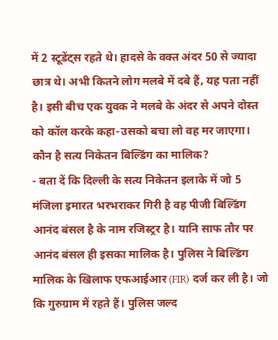में 2 स्टूडेंट्स रहते थे। हादसे के वक्त अंदर 50 से ज्यादा छात्र थे। अभी कितने लोग मलबे में दबे हैं, यह पता नहीं है। इसी बीच एक युवक ने मलबे के अंदर से अपने दोस्त को कॉल करके कहा-उसको बचा लो वह मर जाएगा।
कौन है सत्य निकेतन बिल्डिंग का मालिक?
- बता दें कि दिल्ली के सत्य निकेतन इलाके में जो 5 मंजिला इमारत भरभराकर गिरी है वह पीजी बिल्डिंग आनंद बंसल है के नाम रजिस्ट्रर है। यानि साफ तौर पर आनंद बंसल ही इसका मालिक है। पुलिस ने बिल्डिंग मालिक के खिलाफ एफआईआर (FIR) दर्ज कर ली है। जो कि गुरुग्राम में रहते हैं। पुलिस जल्द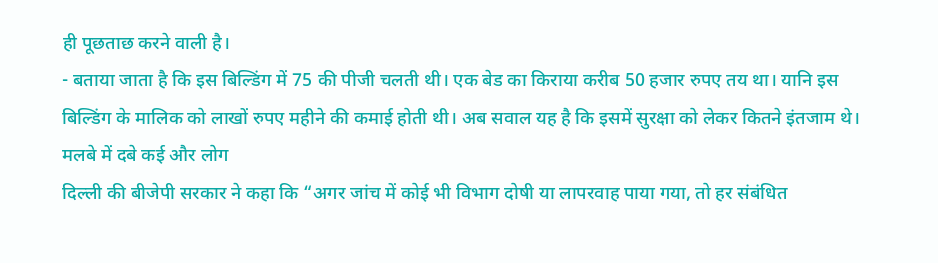ही पूछताछ करने वाली है।
- बताया जाता है कि इस बिल्डिंग में 75 की पीजी चलती थी। एक बेड का किराया करीब 50 हजार रुपए तय था। यानि इस बिल्डिंग के मालिक को लाखों रुपए महीने की कमाई होती थी। अब सवाल यह है कि इसमें सुरक्षा को लेकर कितने इंतजाम थे।
मलबे में दबे कई और लोग
दिल्ली की बीजेपी सरकार ने कहा कि “अगर जांच में कोई भी विभाग दोषी या लापरवाह पाया गया, तो हर संबंधित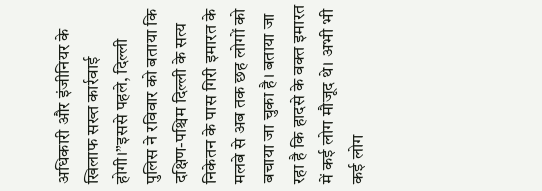अधिकारी और इंजीनियर के खिलाफ सख्त कार्रवाई होगी।”इससे पहले, दिल्ली पुलिस ने रविवार को बताया कि दक्षिण-पश्चिम दिल्ली के सत्य निकेतन के पास गिरी इमारत के मलबे से अब तक छह लोगों को बचाया जा चुका है। बताया जा रहा है कि हादसे के वक्त इमारत में कई लोग मौजूद थे। अभी भी कई लोग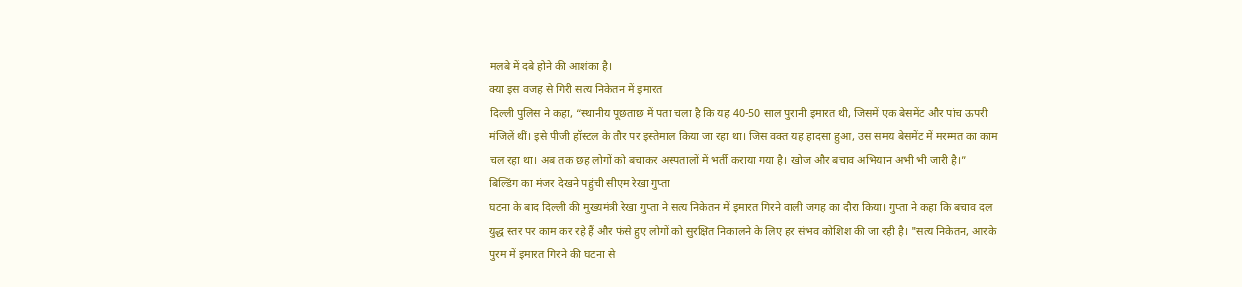मलबे में दबे होने की आशंका है।
क्या इस वजह से गिरी सत्य निकेतन में इमारत
दिल्ली पुलिस ने कहा, “स्थानीय पूछताछ में पता चला है कि यह 40-50 साल पुरानी इमारत थी, जिसमें एक बेसमेंट और पांच ऊपरी मंजिलें थीं। इसे पीजी हॉस्टल के तौर पर इस्तेमाल किया जा रहा था। जिस वक्त यह हादसा हुआ, उस समय बेसमेंट में मरम्मत का काम चल रहा था। अब तक छह लोगों को बचाकर अस्पतालों में भर्ती कराया गया है। खोज और बचाव अभियान अभी भी जारी है।”
बिल्डिंग का मंजर देखने पहुंची सीएम रेखा गुप्ता
घटना के बाद दिल्ली की मुख्यमंत्री रेखा गुप्ता ने सत्य निकेतन में इमारत गिरने वाली जगह का दौरा किया। गुप्ता ने कहा कि बचाव दल युद्ध स्तर पर काम कर रहे हैं और फंसे हुए लोगों को सुरक्षित निकालने के लिए हर संभव कोशिश की जा रही है। "सत्य निकेतन, आरके पुरम में इमारत गिरने की घटना से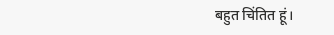बहुत चिंतित हूं।